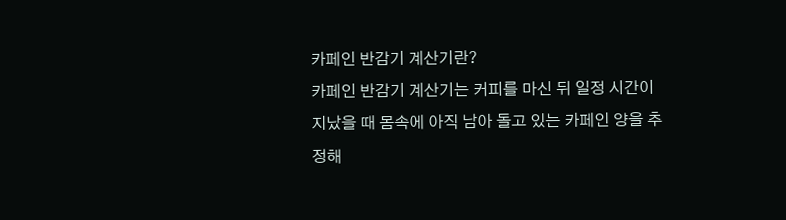카페인 반감기 계산기란?
카페인 반감기 계산기는 커피를 마신 뒤 일정 시간이 지났을 때 몸속에 아직 남아 돌고 있는 카페인 양을 추정해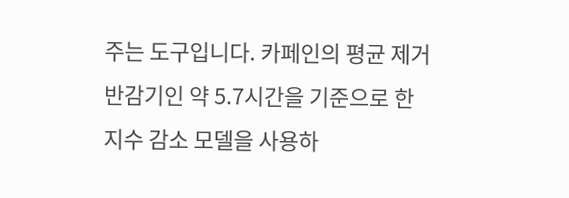주는 도구입니다. 카페인의 평균 제거 반감기인 약 5.7시간을 기준으로 한 지수 감소 모델을 사용하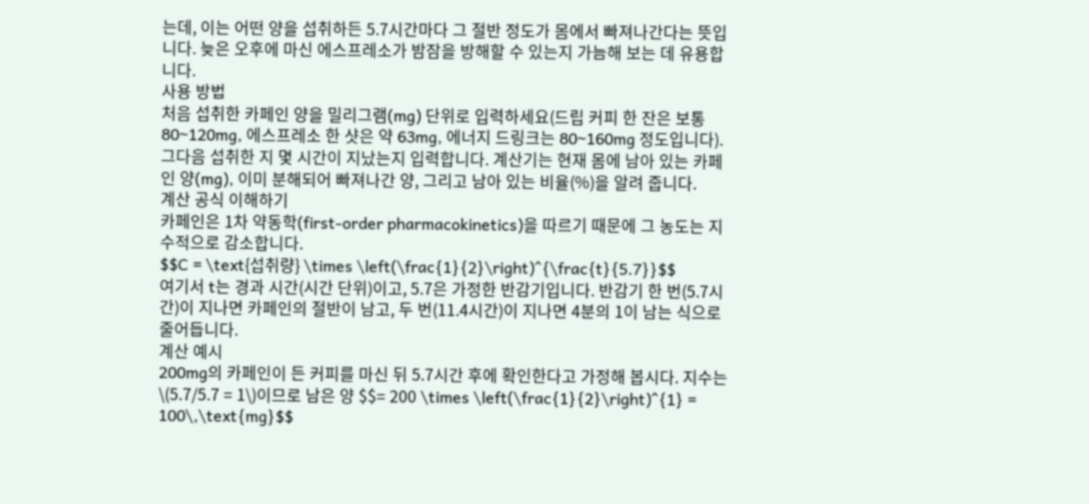는데, 이는 어떤 양을 섭취하든 5.7시간마다 그 절반 정도가 몸에서 빠져나간다는 뜻입니다. 늦은 오후에 마신 에스프레소가 밤잠을 방해할 수 있는지 가늠해 보는 데 유용합니다.
사용 방법
처음 섭취한 카페인 양을 밀리그램(mg) 단위로 입력하세요(드립 커피 한 잔은 보통 80~120mg, 에스프레소 한 샷은 약 63mg, 에너지 드링크는 80~160mg 정도입니다). 그다음 섭취한 지 몇 시간이 지났는지 입력합니다. 계산기는 현재 몸에 남아 있는 카페인 양(mg), 이미 분해되어 빠져나간 양, 그리고 남아 있는 비율(%)을 알려 줍니다.
계산 공식 이해하기
카페인은 1차 약동학(first-order pharmacokinetics)을 따르기 때문에 그 농도는 지수적으로 감소합니다.
$$C = \text{섭취량} \times \left(\frac{1}{2}\right)^{\frac{t}{5.7}}$$
여기서 t는 경과 시간(시간 단위)이고, 5.7은 가정한 반감기입니다. 반감기 한 번(5.7시간)이 지나면 카페인의 절반이 남고, 두 번(11.4시간)이 지나면 4분의 1이 남는 식으로 줄어듭니다.
계산 예시
200mg의 카페인이 든 커피를 마신 뒤 5.7시간 후에 확인한다고 가정해 봅시다. 지수는 \(5.7/5.7 = 1\)이므로 남은 양 $$= 200 \times \left(\frac{1}{2}\right)^{1} = 100\,\text{mg}$$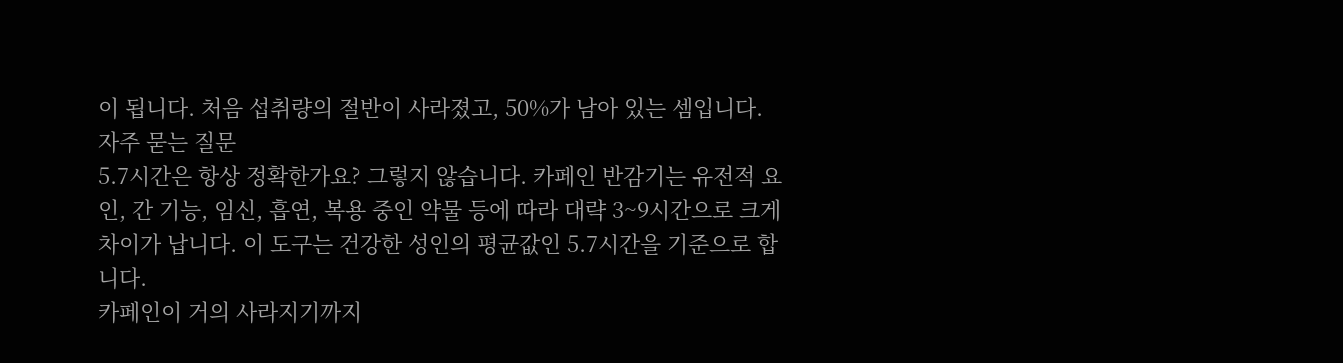이 됩니다. 처음 섭취량의 절반이 사라졌고, 50%가 남아 있는 셈입니다.
자주 묻는 질문
5.7시간은 항상 정확한가요? 그렇지 않습니다. 카페인 반감기는 유전적 요인, 간 기능, 임신, 흡연, 복용 중인 약물 등에 따라 대략 3~9시간으로 크게 차이가 납니다. 이 도구는 건강한 성인의 평균값인 5.7시간을 기준으로 합니다.
카페인이 거의 사라지기까지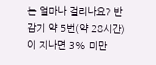는 얼마나 걸리나요? 반감기 약 5번(약 28시간)이 지나면 3% 미만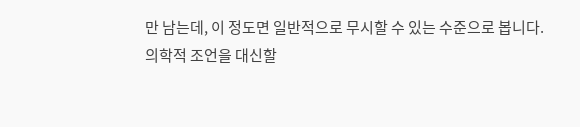만 남는데, 이 정도면 일반적으로 무시할 수 있는 수준으로 봅니다.
의학적 조언을 대신할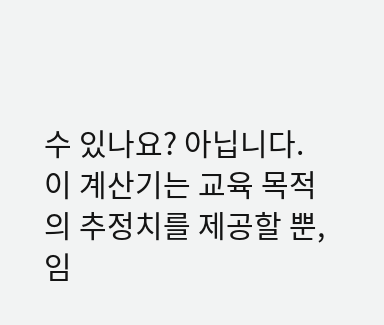수 있나요? 아닙니다. 이 계산기는 교육 목적의 추정치를 제공할 뿐, 임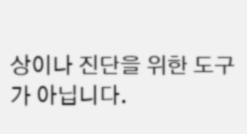상이나 진단을 위한 도구가 아닙니다.